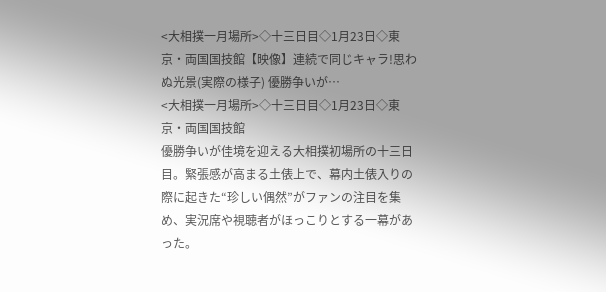<大相撲一月場所>◇十三日目◇1月23日◇東京・両国国技館【映像】連続で同じキャラ!思わぬ光景(実際の様子) 優勝争いが…
<大相撲一月場所>◇十三日目◇1月23日◇東京・両国国技館
優勝争いが佳境を迎える大相撲初場所の十三日目。緊張感が高まる土俵上で、幕内土俵入りの際に起きた“珍しい偶然”がファンの注目を集め、実況席や視聴者がほっこりとする一幕があった。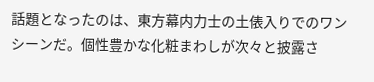話題となったのは、東方幕内力士の土俵入りでのワンシーンだ。個性豊かな化粧まわしが次々と披露さ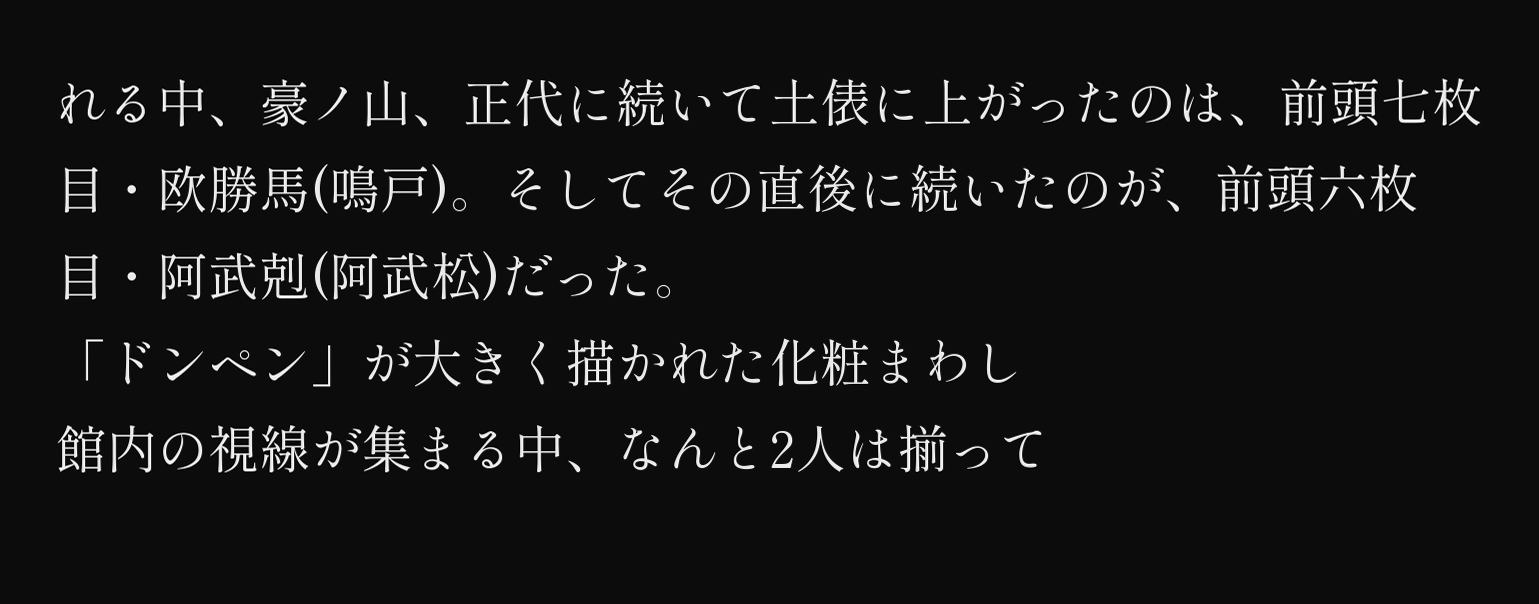れる中、豪ノ山、正代に続いて土俵に上がったのは、前頭七枚目・欧勝馬(鳴戸)。そしてその直後に続いたのが、前頭六枚目・阿武剋(阿武松)だった。
「ドンペン」が大きく描かれた化粧まわし
館内の視線が集まる中、なんと2人は揃って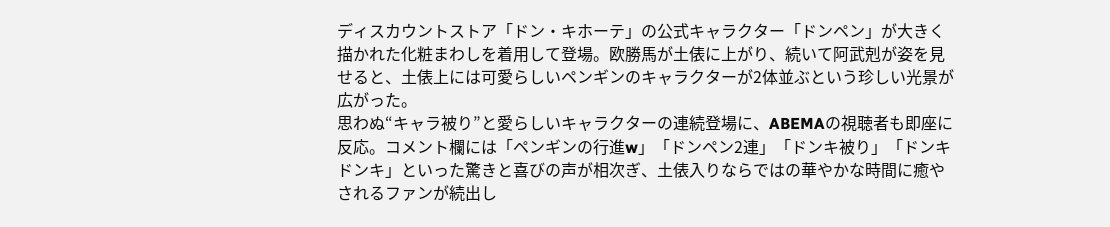ディスカウントストア「ドン・キホーテ」の公式キャラクター「ドンペン」が大きく描かれた化粧まわしを着用して登場。欧勝馬が土俵に上がり、続いて阿武剋が姿を見せると、土俵上には可愛らしいペンギンのキャラクターが2体並ぶという珍しい光景が広がった。
思わぬ“キャラ被り”と愛らしいキャラクターの連続登場に、ABEMAの視聴者も即座に反応。コメント欄には「ペンギンの行進w」「ドンペン2連」「ドンキ被り」「ドンキドンキ」といった驚きと喜びの声が相次ぎ、土俵入りならではの華やかな時間に癒やされるファンが続出し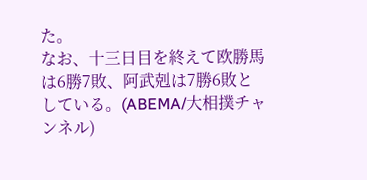た。
なお、十三日目を終えて欧勝馬は6勝7敗、阿武剋は7勝6敗としている。(ABEMA/大相撲チャンネル)